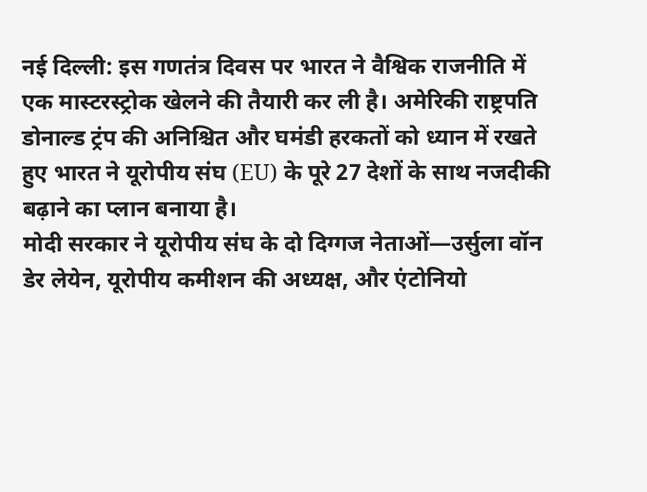नई दिल्ली: इस गणतंत्र दिवस पर भारत ने वैश्विक राजनीति में एक मास्टरस्ट्रोक खेलने की तैयारी कर ली है। अमेरिकी राष्ट्रपति डोनाल्ड ट्रंप की अनिश्चित और घमंडी हरकतों को ध्यान में रखते हुए भारत ने यूरोपीय संघ (EU) के पूरे 27 देशों के साथ नजदीकी बढ़ाने का प्लान बनाया है।
मोदी सरकार ने यूरोपीय संघ के दो दिग्गज नेताओं—उर्सुला वॉन डेर लेयेन, यूरोपीय कमीशन की अध्यक्ष, और एंटोनियो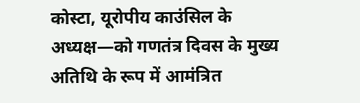कोस्टा, यूरोपीय काउंसिल के अध्यक्ष—को गणतंत्र दिवस के मुख्य अतिथि के रूप में आमंत्रित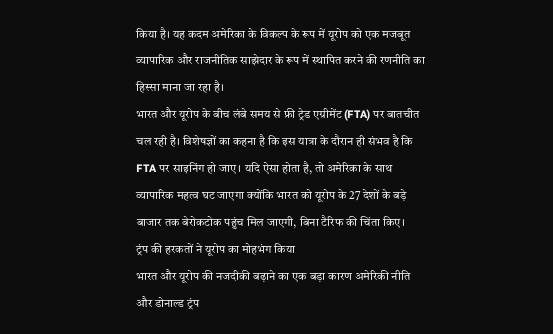किया है। यह कदम अमेरिका के विकल्प के रूप में यूरोप को एक मजबूत व्यापारिक और राजनीतिक साझेदार के रूप में स्थापित करने की रणनीति का हिस्सा माना जा रहा है।
भारत और यूरोप के बीच लंबे समय से फ्री ट्रेड एग्रीमेंट (FTA) पर बातचीत चल रही है। विशेषज्ञों का कहना है कि इस यात्रा के दौरान ही संभव है कि FTA पर साइनिंग हो जाए। यदि ऐसा होता है, तो अमेरिका के साथ व्यापारिक महत्व घट जाएगा क्योंकि भारत को यूरोप के 27 देशों के बड़े बाजार तक बेरोकटोक पहुंच मिल जाएगी, बिना टैरिफ की चिंता किए।
ट्रंप की हरकतों ने यूरोप का मोहभंग किया
भारत और यूरोप की नजदीकी बढ़ाने का एक बड़ा कारण अमेरिकी नीति और डोनाल्ड ट्रंप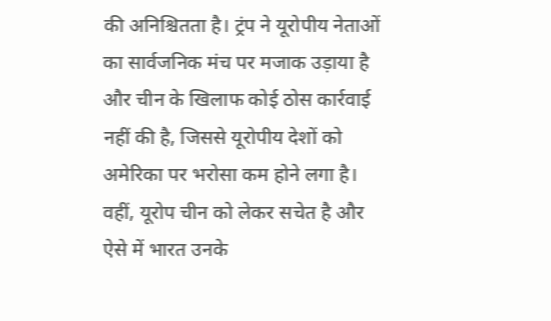की अनिश्चितता है। ट्रंप ने यूरोपीय नेताओं का सार्वजनिक मंच पर मजाक उड़ाया है और चीन के खिलाफ कोई ठोस कार्रवाई नहीं की है, जिससे यूरोपीय देशों को अमेरिका पर भरोसा कम होने लगा है। वहीं, यूरोप चीन को लेकर सचेत है और ऐसे में भारत उनके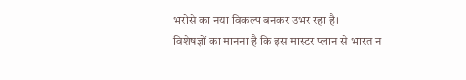भरोसे का नया विकल्प बनकर उभर रहा है।
विशेषज्ञों का मानना है कि इस मास्टर प्लान से भारत न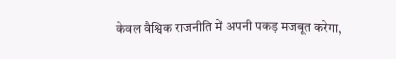केवल वैश्विक राजनीति में अपनी पकड़ मजबूत करेगा,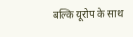बल्कि यूरोप के साथ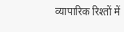व्यापारिक रिश्तों में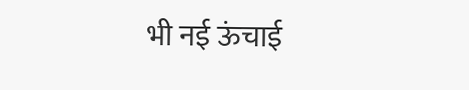भी नई ऊंचाई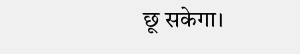छू सकेगा।